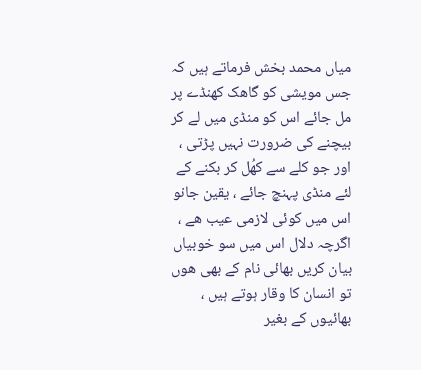میاں محمد بخش فرماتے ہیں کہ جس مویشی کو گاھک کھنڈے پر مل جائے اس کو منڈی میں لے کر بیچنے کی ضرورت نہیں پڑتی ، اور جو کلے سے کھُل کر بکنے کے لئے منڈی پہنچ جائے ، یقین جانو اس میں کوئی لازمی عیب ھے ، اگرچہ دلال اس میں سو خوبیاں بیان کریں بھائی نام کے بھی ھوں تو انسان کا وقار ہوتے ہیں ، بھائیوں کے بغیر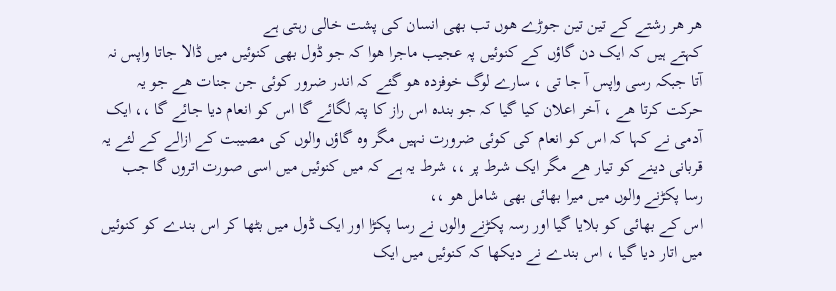ھر ھر رشتے کے تین تین جوڑے ھوں تب بھی انسان کی پشت خالی رہتی ہے
کہتے ہیں کہ ایک دن گاؤں کے کنوئیں پہ عجیب ماجرا ھوا کہ جو ڈول بھی کنوئیں میں ڈالا جاتا واپس نہ آتا جبکہ رسی واپس آ جا تی ، سارے لوگ خوفزدہ ھو گئے کہ اندر ضرور کوئی جن جنات ھے جو یہ حرکت کرتا ھے ، آخر اعلان کیا گیا کہ جو بندہ اس راز کا پتہ لگائے گا اس کو انعام دیا جائے گا ،، ایک آدمی نے کہا کہ اس کو انعام کی کوئی ضرورت نہیں مگر وہ گاؤں والوں کی مصیبت کے ازالے کے لئے یہ قربانی دینے کو تیار ھے مگر ایک شرط پر ،، شرط یہ ہے کہ میں کنوئیں میں اسی صورت اتروں گا جب رسا پکڑنے والوں میں میرا بھائی بھی شامل ھو ،،
اس کے بھائی کو بلایا گیا اور رسہ پکڑنے والوں نے رسا پکڑا اور ایک ڈول میں بٹھا کر اس بندے کو کنوئیں میں اتار دیا گیا ، اس بندے نے دیکھا کہ کنوئیں میں ایک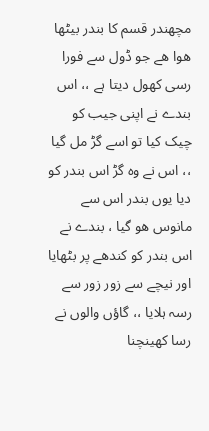مچھندر قسم کا بندر بیٹھا ھوا ھے جو ڈول سے فورا رسی کھول دیتا ہے ،، اس بندے نے اپنی جیب کو چیک کیا تو اسے گڑ مل گیا ،، اس نے وہ گڑ اس بندر کو دیا یوں بندر اس سے مانوس ھو گیا ، بندے نے اس بندر کو کندھے پر بٹھایا اور نیچے سے زور زور سے رسہ ہلایا ،، گاؤں والوں نے رسا کھینچنا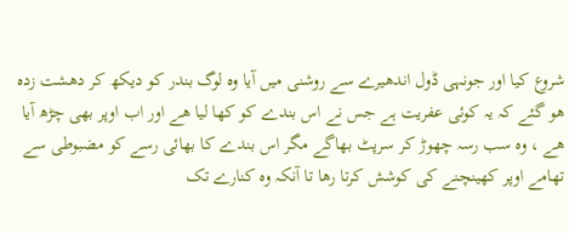شروع کیا اور جونہی ڈول اندھیرے سے روشنی میں آیا وہ لوگ بندر کو دیکھ کر دھشت زدہ ھو گئے کہ یہ کوئی عفریت ہے جس نے اس بندے کو کھا لیا ھے اور اب اوپر بھی چڑھ آیا ھے ، وہ سب رسہ چھوڑ کر سرپٹ بھاگے مگر اس بندے کا بھائی رسے کو مضبوطی سے تھامے اوپر کھینچنے کی کوشش کرتا رھا تا آنکہ وہ کنارے تک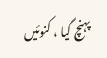پہنچ گیا ، کنوئیں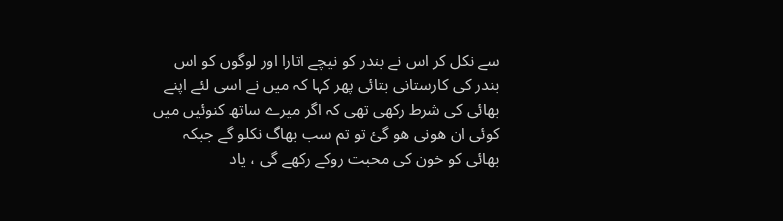سے نکل کر اس نے بندر کو نیچے اتارا اور لوگوں کو اس بندر کی کارستانی بتائی پھر کہا کہ میں نے اسی لئے اپنے بھائی کی شرط رکھی تھی کہ اگر میرے ساتھ کنوئیں میں کوئی ان ھونی ھو گئ تو تم سب بھاگ نکلو گے جبکہ بھائی کو خون کی محبت روکے رکھے گی ، یاد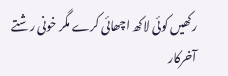رکھیں کوئی لاکھ اچھائی کرے مگر خونی رشتے آخرکار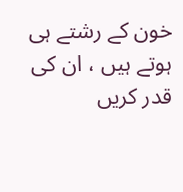خون کے رشتے ہی ہوتے ہیں ، ان کی قدر کریں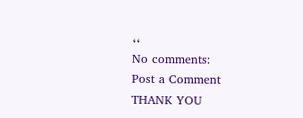،،
No comments:
Post a Comment
THANK YOU